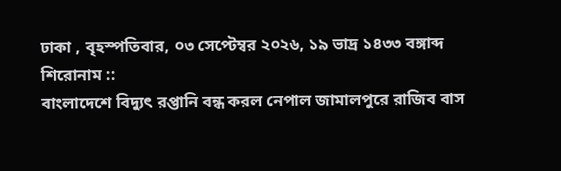ঢাকা , বৃহস্পতিবার, ০৩ সেপ্টেম্বর ২০২৬, ১৯ ভাদ্র ১৪৩৩ বঙ্গাব্দ
শিরোনাম ::
বাংলাদেশে বিদ্যুৎ রপ্তানি বন্ধ করল নেপাল জামালপুরে রাজিব বাস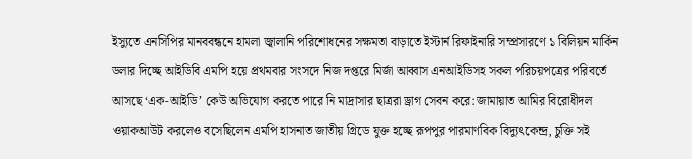ইস্যুতে এনসিপির মানববন্ধনে হামলা জ্বালানি পরিশোধনের সক্ষমতা বাড়াতে ইস্টার্ন রিফাইনারি সম্প্রসারণে ১ বিলিয়ন মার্কিন ডলার দিচ্ছে আইডিবি এমপি হয়ে প্রথমবার সংসদে নিজ দপ্তরে মির্জা আব্বাস এনআইডিসহ সকল পরিচয়পত্রের পরিবর্তে আসছে ‘এক-আইডি’ কেউ অভিযোগ করতে পারে নি মাদ্রাসার ছাত্ররা ড্রাগ সেবন করে: জামায়াত আমির বিরোধীদল ওয়াকআউট করলেও বসেছিলেন এমপি হাসনাত জাতীয় গ্রিডে যুক্ত হচ্ছে রূপপুর পারমাণবিক বিদ্যুৎকেন্দ্র, চুক্তি সই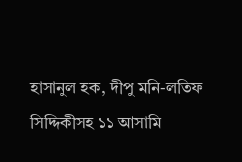হাসানুল হক, দীপু মনি-লতিফ সিদ্দিকীসহ ১১ আসামি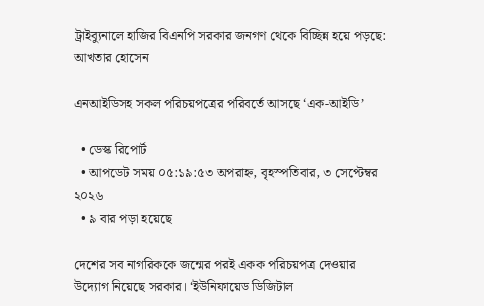ট্রাইব্যুনালে হাজির বিএনপি সরকার জনগণ থেকে বিচ্ছিন্ন হয়ে পড়ছে: আখতার হোসেন

এনআইডিসহ সকল পরিচয়পত্রের পরিবর্তে আসছে ‘এক-আইডি’

  • ডেস্ক রিপোর্ট
  • আপডেট সময় ০৫:১৯:৫৩ অপরাহ্ন, বৃহস্পতিবার, ৩ সেপ্টেম্বর ২০২৬
  • ৯ বার পড়া হয়েছে

দেশের সব নাগরিককে জন্মের পরই একক পরিচয়পত্র দেওয়ার উদ্যোগ নিয়েছে সরকার। ‘ইউনিফায়েড ডিজিটাল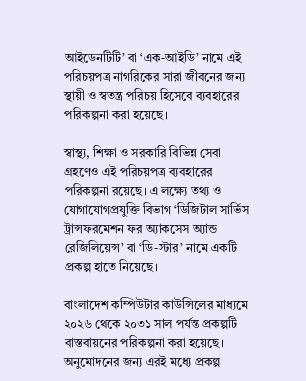আইডেনটিটি’ বা ‘এক-আইডি’ নামে এই পরিচয়পত্র নাগরিকের সারা জীবনের জন্য স্থায়ী ও স্বতন্ত্র পরিচয় হিসেবে ব্যবহারের পরিকল্পনা করা হয়েছে।

স্বাস্থ্য, শিক্ষা ও সরকারি বিভিন্ন সেবা গ্রহণেও এই পরিচয়পত্র ব্যবহারের পরিকল্পনা রয়েছে। এ লক্ষ্যে তথ্য ও যোগাযোগপ্রযুক্তি বিভাগ ‘ডিজিটাল সার্ভিস ট্রান্সফরমেশন ফর অ্যাকসেস অ্যান্ড রেজিলিয়েন্স’ বা ‘ডি-স্টার’ নামে একটি প্রকল্প হাতে নিয়েছে।

বাংলাদেশ কম্পিউটার কাউন্সিলের মাধ্যমে ২০২৬ থেকে ২০৩১ সাল পর্যন্ত প্রকল্পটি বাস্তবায়নের পরিকল্পনা করা হয়েছে। অনুমোদনের জন্য এরই মধ্যে প্রকল্প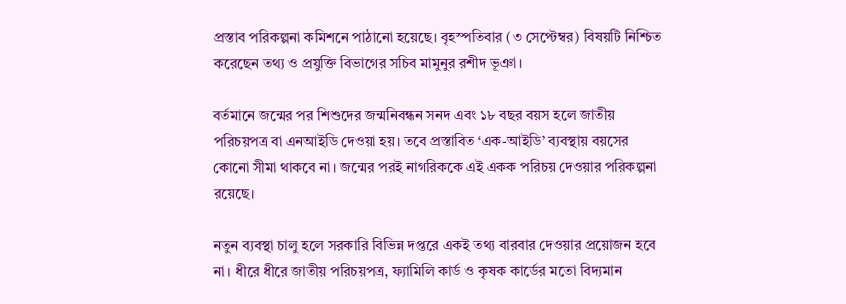প্রস্তাব পরিকল্পনা কমিশনে পাঠানো হয়েছে। বৃহস্পতিবার (৩ সেপ্টেম্বর) বিষয়টি নিশ্চিত করেছেন তথ্য ও প্রযুক্তি বিভাগের সচিব মামুনুর রশীদ ভূঞা।

বর্তমানে জন্মের পর শিশুদের জন্মনিবন্ধন সনদ এবং ১৮ বছর বয়স হলে জাতীয় পরিচয়পত্র বা এনআইডি দেওয়া হয়। তবে প্রস্তাবিত ‘এক-আইডি’ ব্যবস্থায় বয়সের কোনো সীমা থাকবে না। জন্মের পরই নাগরিককে এই একক পরিচয় দেওয়ার পরিকল্পনা রয়েছে।

নতুন ব্যবস্থা চালু হলে সরকারি বিভিন্ন দপ্তরে একই তথ্য বারবার দেওয়ার প্রয়োজন হবে না। ধীরে ধীরে জাতীয় পরিচয়পত্র, ফ্যামিলি কার্ড ও কৃষক কার্ডের মতো বিদ্যমান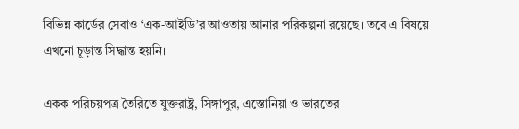বিভিন্ন কার্ডের সেবাও ‘এক-আইডি’র আওতায় আনার পরিকল্পনা রয়েছে। তবে এ বিষয়ে এখনো চূড়ান্ত সিদ্ধান্ত হয়নি।

একক পরিচয়পত্র তৈরিতে যুক্তরাষ্ট্র, সিঙ্গাপুর, এস্তোনিয়া ও ভারতের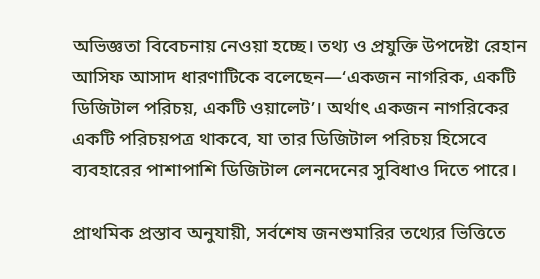অভিজ্ঞতা বিবেচনায় নেওয়া হচ্ছে। তথ্য ও প্রযুক্তি উপদেষ্টা রেহান আসিফ আসাদ ধারণাটিকে বলেছেন—‘একজন নাগরিক, একটি ডিজিটাল পরিচয়, একটি ওয়ালেট’। অর্থাৎ একজন নাগরিকের একটি পরিচয়পত্র থাকবে, যা তার ডিজিটাল পরিচয় হিসেবে ব্যবহারের পাশাপাশি ডিজিটাল লেনদেনের সুবিধাও দিতে পারে।

প্রাথমিক প্রস্তাব অনুযায়ী, সর্বশেষ জনশুমারির তথ্যের ভিত্তিতে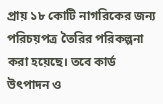প্রায় ১৮ কোটি নাগরিকের জন্য পরিচয়পত্র তৈরির পরিকল্পনা করা হয়েছে। তবে কার্ড উৎপাদন ও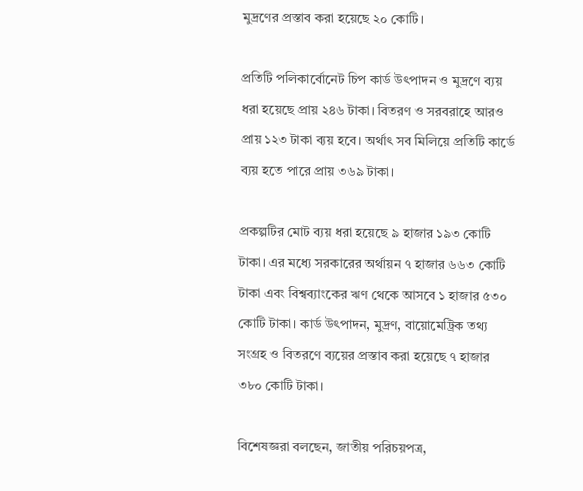মুদ্রণের প্রস্তাব করা হয়েছে ২০ কোটি।

প্রতিটি পলিকার্বোনেট চিপ কার্ড উৎপাদন ও মুদ্রণে ব্যয় ধরা হয়েছে প্রায় ২৪৬ টাকা। বিতরণ ও সরবরাহে আরও প্রায় ১২৩ টাকা ব্যয় হবে। অর্থাৎ সব মিলিয়ে প্রতিটি কার্ডে ব্যয় হতে পারে প্রায় ৩৬৯ টাকা।

প্রকল্পটির মোট ব্যয় ধরা হয়েছে ৯ হাজার ১৯৩ কোটি টাকা। এর মধ্যে সরকারের অর্থায়ন ৭ হাজার ৬৬৩ কোটি টাকা এবং বিশ্বব্যাংকের ঋণ থেকে আসবে ১ হাজার ৫৩০ কোটি টাকা। কার্ড উৎপাদন, মুদ্রণ, বায়োমেট্রিক তথ্য সংগ্রহ ও বিতরণে ব্যয়ের প্রস্তাব করা হয়েছে ৭ হাজার ৩৮০ কোটি টাকা।

বিশেষজ্ঞরা বলছেন, জাতীয় পরিচয়পত্র,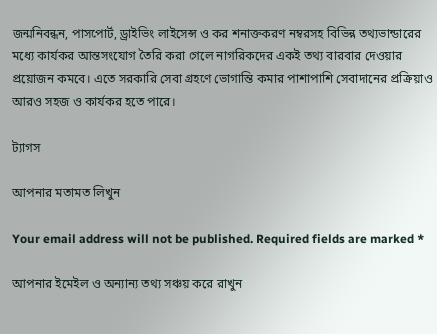জন্মনিবন্ধন, পাসপোর্ট, ড্রাইভিং লাইসেন্স ও কর শনাক্তকরণ নম্বরসহ বিভিন্ন তথ্যভান্ডারের মধ্যে কার্যকর আন্তসংযোগ তৈরি করা গেলে নাগরিকদের একই তথ্য বারবার দেওয়ার প্রয়োজন কমবে। এতে সরকারি সেবা গ্রহণে ভোগান্তি কমার পাশাপাশি সেবাদানের প্রক্রিয়াও আরও সহজ ও কার্যকর হতে পারে।

ট্যাগস

আপনার মতামত লিখুন

Your email address will not be published. Required fields are marked *

আপনার ইমেইল ও অন্যান্য তথ্য সঞ্চয় করে রাখুন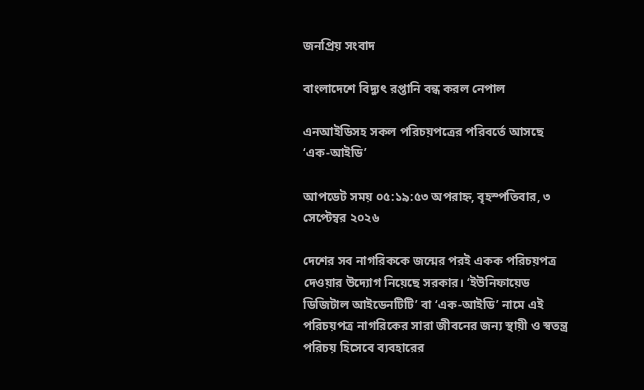জনপ্রিয় সংবাদ

বাংলাদেশে বিদ্যুৎ রপ্তানি বন্ধ করল নেপাল

এনআইডিসহ সকল পরিচয়পত্রের পরিবর্তে আসছে ‘এক-আইডি’

আপডেট সময় ০৫:১৯:৫৩ অপরাহ্ন, বৃহস্পতিবার, ৩ সেপ্টেম্বর ২০২৬

দেশের সব নাগরিককে জন্মের পরই একক পরিচয়পত্র দেওয়ার উদ্যোগ নিয়েছে সরকার। ‘ইউনিফায়েড ডিজিটাল আইডেনটিটি’ বা ‘এক-আইডি’ নামে এই পরিচয়পত্র নাগরিকের সারা জীবনের জন্য স্থায়ী ও স্বতন্ত্র পরিচয় হিসেবে ব্যবহারের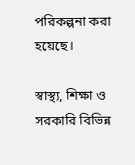পরিকল্পনা করা হয়েছে।

স্বাস্থ্য, শিক্ষা ও সরকারি বিভিন্ন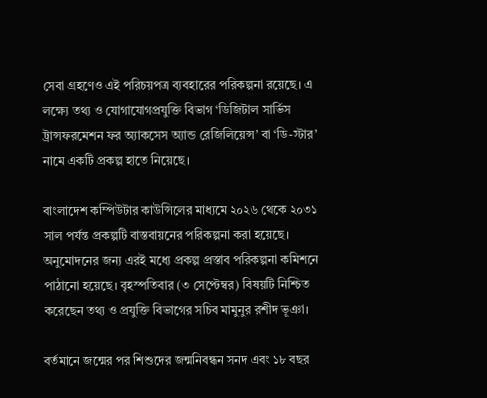সেবা গ্রহণেও এই পরিচয়পত্র ব্যবহারের পরিকল্পনা রয়েছে। এ লক্ষ্যে তথ্য ও যোগাযোগপ্রযুক্তি বিভাগ ‘ডিজিটাল সার্ভিস ট্রান্সফরমেশন ফর অ্যাকসেস অ্যান্ড রেজিলিয়েন্স’ বা ‘ডি-স্টার’ নামে একটি প্রকল্প হাতে নিয়েছে।

বাংলাদেশ কম্পিউটার কাউন্সিলের মাধ্যমে ২০২৬ থেকে ২০৩১ সাল পর্যন্ত প্রকল্পটি বাস্তবায়নের পরিকল্পনা করা হয়েছে। অনুমোদনের জন্য এরই মধ্যে প্রকল্প প্রস্তাব পরিকল্পনা কমিশনে পাঠানো হয়েছে। বৃহস্পতিবার (৩ সেপ্টেম্বর) বিষয়টি নিশ্চিত করেছেন তথ্য ও প্রযুক্তি বিভাগের সচিব মামুনুর রশীদ ভূঞা।

বর্তমানে জন্মের পর শিশুদের জন্মনিবন্ধন সনদ এবং ১৮ বছর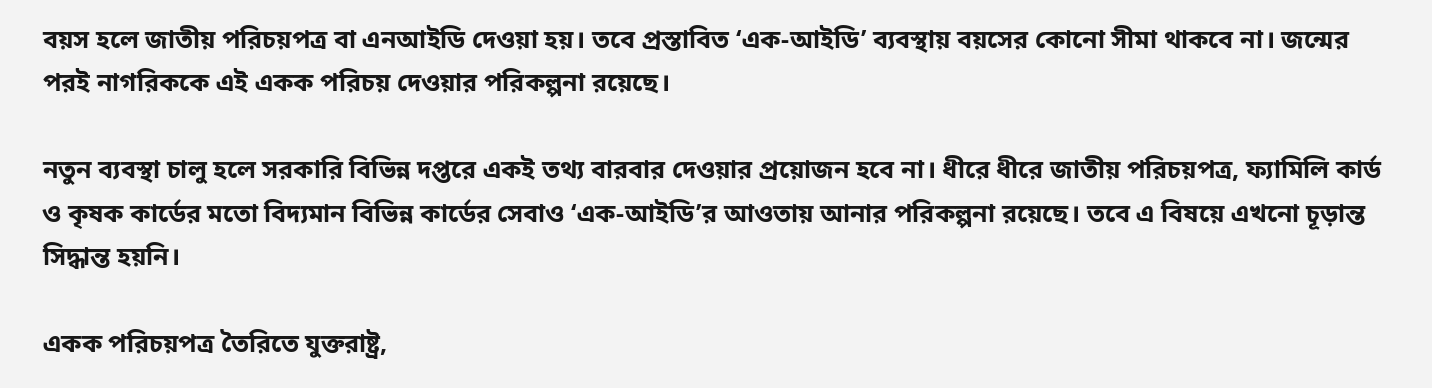বয়স হলে জাতীয় পরিচয়পত্র বা এনআইডি দেওয়া হয়। তবে প্রস্তাবিত ‘এক-আইডি’ ব্যবস্থায় বয়সের কোনো সীমা থাকবে না। জন্মের পরই নাগরিককে এই একক পরিচয় দেওয়ার পরিকল্পনা রয়েছে।

নতুন ব্যবস্থা চালু হলে সরকারি বিভিন্ন দপ্তরে একই তথ্য বারবার দেওয়ার প্রয়োজন হবে না। ধীরে ধীরে জাতীয় পরিচয়পত্র, ফ্যামিলি কার্ড ও কৃষক কার্ডের মতো বিদ্যমান বিভিন্ন কার্ডের সেবাও ‘এক-আইডি’র আওতায় আনার পরিকল্পনা রয়েছে। তবে এ বিষয়ে এখনো চূড়ান্ত সিদ্ধান্ত হয়নি।

একক পরিচয়পত্র তৈরিতে যুক্তরাষ্ট্র,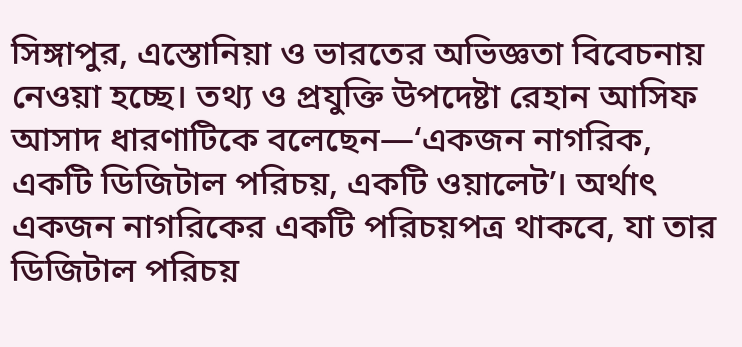সিঙ্গাপুর, এস্তোনিয়া ও ভারতের অভিজ্ঞতা বিবেচনায় নেওয়া হচ্ছে। তথ্য ও প্রযুক্তি উপদেষ্টা রেহান আসিফ আসাদ ধারণাটিকে বলেছেন—‘একজন নাগরিক, একটি ডিজিটাল পরিচয়, একটি ওয়ালেট’। অর্থাৎ একজন নাগরিকের একটি পরিচয়পত্র থাকবে, যা তার ডিজিটাল পরিচয়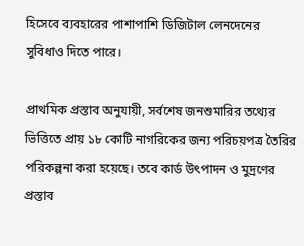হিসেবে ব্যবহারের পাশাপাশি ডিজিটাল লেনদেনের সুবিধাও দিতে পারে।

প্রাথমিক প্রস্তাব অনুযায়ী, সর্বশেষ জনশুমারির তথ্যের ভিত্তিতে প্রায় ১৮ কোটি নাগরিকের জন্য পরিচয়পত্র তৈরির পরিকল্পনা করা হয়েছে। তবে কার্ড উৎপাদন ও মুদ্রণের প্রস্তাব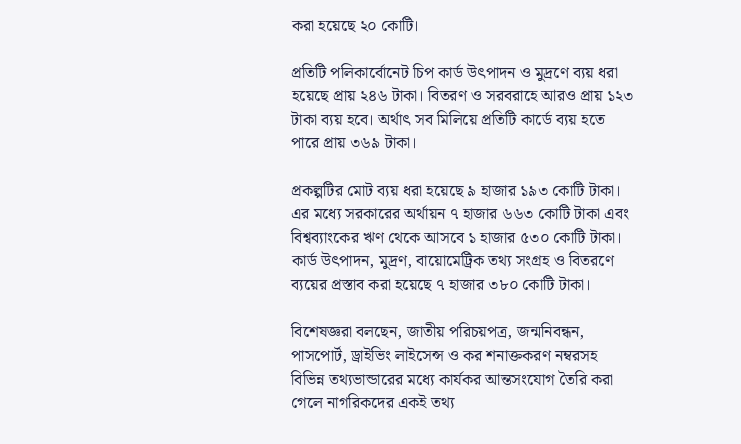করা হয়েছে ২০ কোটি।

প্রতিটি পলিকার্বোনেট চিপ কার্ড উৎপাদন ও মুদ্রণে ব্যয় ধরা হয়েছে প্রায় ২৪৬ টাকা। বিতরণ ও সরবরাহে আরও প্রায় ১২৩ টাকা ব্যয় হবে। অর্থাৎ সব মিলিয়ে প্রতিটি কার্ডে ব্যয় হতে পারে প্রায় ৩৬৯ টাকা।

প্রকল্পটির মোট ব্যয় ধরা হয়েছে ৯ হাজার ১৯৩ কোটি টাকা। এর মধ্যে সরকারের অর্থায়ন ৭ হাজার ৬৬৩ কোটি টাকা এবং বিশ্বব্যাংকের ঋণ থেকে আসবে ১ হাজার ৫৩০ কোটি টাকা। কার্ড উৎপাদন, মুদ্রণ, বায়োমেট্রিক তথ্য সংগ্রহ ও বিতরণে ব্যয়ের প্রস্তাব করা হয়েছে ৭ হাজার ৩৮০ কোটি টাকা।

বিশেষজ্ঞরা বলছেন, জাতীয় পরিচয়পত্র, জন্মনিবন্ধন, পাসপোর্ট, ড্রাইভিং লাইসেন্স ও কর শনাক্তকরণ নম্বরসহ বিভিন্ন তথ্যভান্ডারের মধ্যে কার্যকর আন্তসংযোগ তৈরি করা গেলে নাগরিকদের একই তথ্য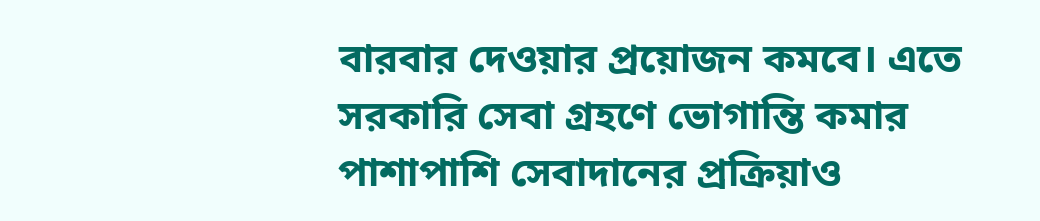বারবার দেওয়ার প্রয়োজন কমবে। এতে সরকারি সেবা গ্রহণে ভোগান্তি কমার পাশাপাশি সেবাদানের প্রক্রিয়াও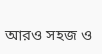আরও সহজ ও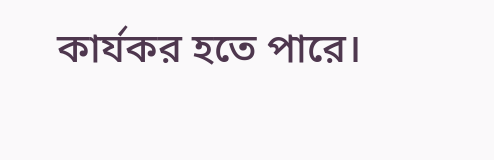কার্যকর হতে পারে।